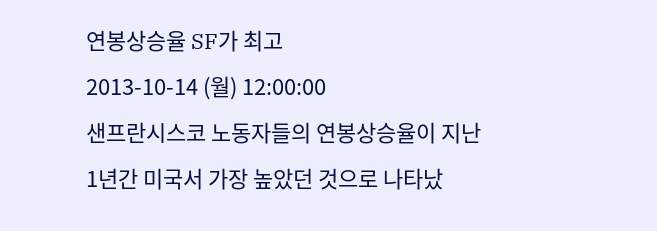연봉상승율 SF가 최고
2013-10-14 (월) 12:00:00
샌프란시스코 노동자들의 연봉상승율이 지난 1년간 미국서 가장 높았던 것으로 나타났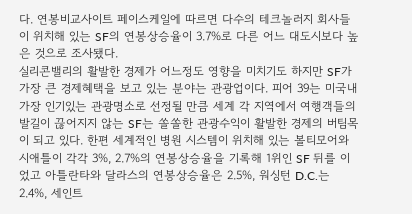다. 연봉비교사이트 페이스케일에 따르면 다수의 테크놀러지 회사들이 위치해 있는 SF의 연봉상승율이 3.7%로 다른 어느 대도시보다 높은 것으로 조사됐다.
실리콘밸리의 활발한 경제가 어느정도 영향을 미치기도 하지만 SF가 가장 큰 경제혜택을 보고 있는 분야는 관광업이다. 피어 39는 미국내 가장 인기있는 관광명소로 선정될 만큼 세계 각 지역에서 여행객들의 발길이 끊어지지 않는 SF는 쏠쏠한 관광수익이 활발한 경제의 버팀목이 되고 있다. 한편 세계적인 병원 시스템이 위치해 있는 볼티모어와 시애틀이 각각 3%, 2.7%의 연봉상승율을 기록해 1위인 SF 뒤를 이었고 아틀란타와 달라스의 연봉상승율은 2.5%, 워싱턴 D.C.는 2.4%, 세인트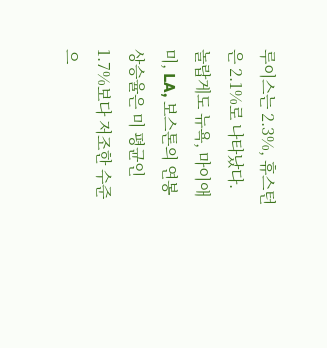루이스는 2.3%, 휴스턴은 2.1%로 나타났다. 놀랍게도 뉴욕, 마이애미, LA, 보스톤의 연봉상승율은 미 평균인 1.7%보다 저조한 수준으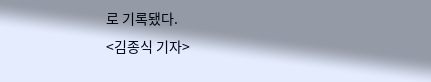로 기록됐다.
<김종식 기자>